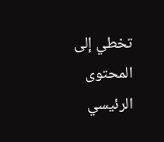تخطي إلى المحتوى الرئيسي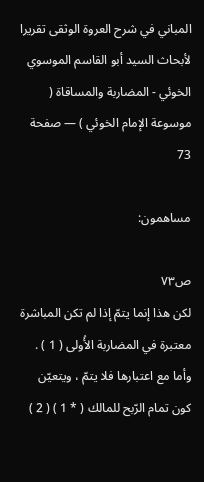المباني في شرح العروة الوثقى تقريرا لأبحاث السيد أبو القاسم الموسوي الخوئي - المضاربة والمساقاة ( موسوعة الإمام الخوئي ) — صفحة 73

مساهمون:

ص٧٣
لكن هذا إنما يتمّ إذا لم تكن المباشرة معتبرة في المضاربة الأُولى ( 1 ) . وأما مع اعتبارها فلا يتمّ ، ويتعيّن كون تمام الرّبح للمالك ( * 1 ) ( 2 )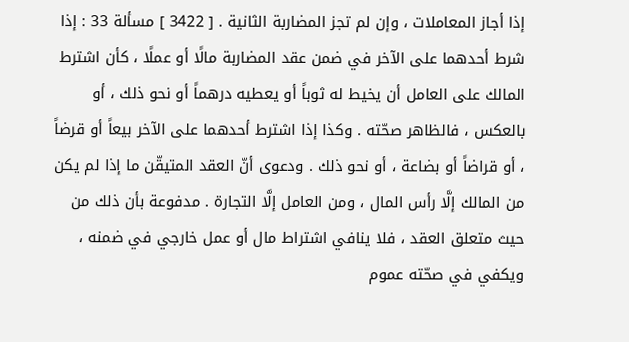إذا أجاز المعاملات ، وإن لم تجز المضاربة الثانية . [ 3422 ] مسألة 33 : إذا شرط أحدهما على الآخر في ضمن عقد المضاربة مالًا أو عملًا ، كأن اشترط المالك على العامل أن يخيط له ثوباً أو يعطيه درهماً أو نحو ذلك ، أو بالعكس ، فالظاهر صحّته . وكذا إذا اشترط أحدهما على الآخر بيعاً أو قرضاً ، أو قراضاً أو بضاعة ، أو نحو ذلك . ودعوى أنّ العقد المتيقّن ما إذا لم يكن من المالك إلَّا رأس المال ، ومن العامل إلَّا التجارة . مدفوعة بأن ذلك من حيث متعلق العقد ، فلا ينافي اشتراط مال أو عمل خارجي في ضمنه ، ويكفي في صحّته عموم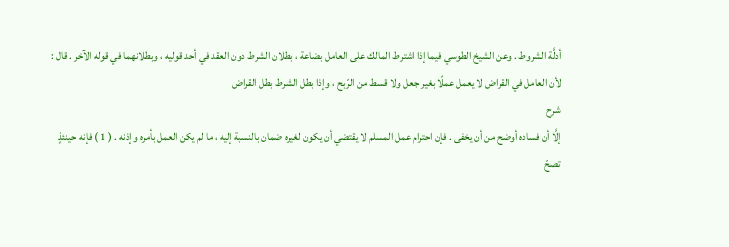أدلَّة الشروط . وعن الشيخ الطوسي فيما إذا اشترط المالك على العامل بضاعة ، بطلان الشرط دون العقد في أحد قوليه ، وبطلانهما في قوله الآخر . قال : لأن العامل في القراض لا يعمل عملًا بغير جعل ولا قسط من الرّبح ، وإذا بطل الشرط بطل القراض
شرح
إلَّا أن فساده أوضح من أن يخفى . فإن احترام عمل المسلم لا يقتضي أن يكون لغيره ضمان بالنسبة إليه ، ما لم يكن العمل بأمره وإذنه . ( 1 ) فإنه حينئذٍ تصحّ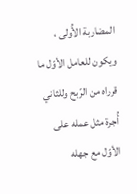المضاربة الأُولى ، ويكون للعامل الأوّل ما قرراه من الرّبح وللثاني أُجرة مثل عمله على الأوّل مع جهله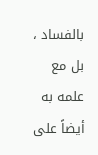بالفساد ، بل مع علمه به أيضاً على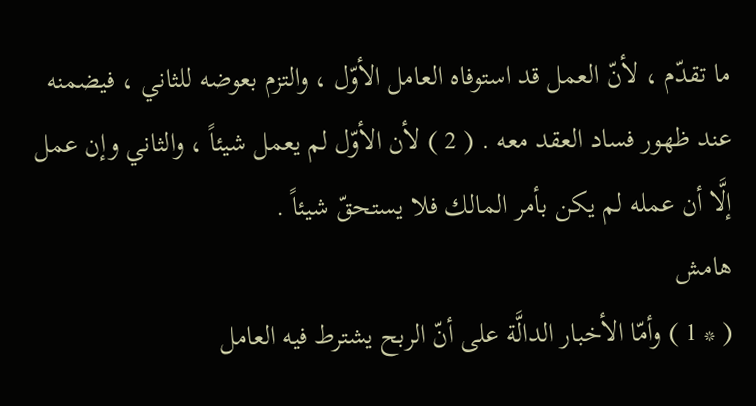ما تقدّم ، لأنّ العمل قد استوفاه العامل الأوّل ، والتزم بعوضه للثاني ، فيضمنه عند ظهور فساد العقد معه . ( 2 ) لأن الأوّل لم يعمل شيئاً ، والثاني وإن عمل إلَّا أن عمله لم يكن بأمر المالك فلا يستحقّ شيئاً .
هامش
( * 1 ) وأمّا الأخبار الدالَّة على أنّ الربح يشترط فيه العامل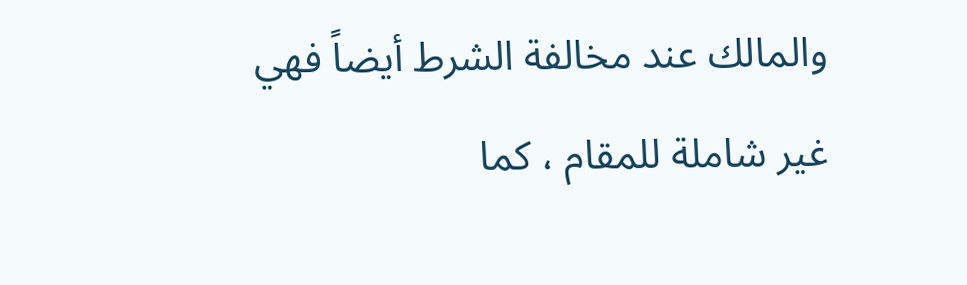والمالك عند مخالفة الشرط أيضاً فهي غير شاملة للمقام ، كما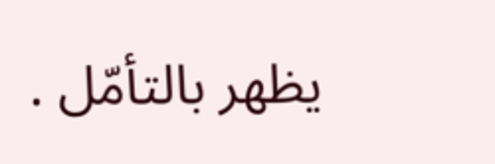يظهر بالتأمّل .